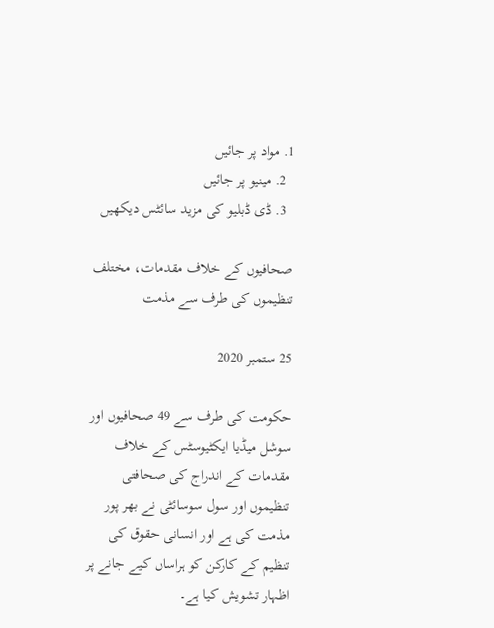1. مواد پر جائیں
  2. مینیو پر جائیں
  3. ڈی ڈبلیو کی مزید سائٹس دیکھیں

صحافیوں کے خلاف مقدمات، مختلف تنظیموں کی طرف سے مذمت

25 ستمبر 2020

حکومت کی طرف سے 49 صحافیوں اور سوشل میڈیا ایکٹیوسٹس کے خلاف مقدمات کے اندراج کی صحافتی تنظیموں اور سول سوسائٹی نے بھر پور مذمت کی ہے اور انسانی حقوق کی تنظیم کے کارکن کو ہراساں کیے جانے پر اظہار تشویش کیا ہے۔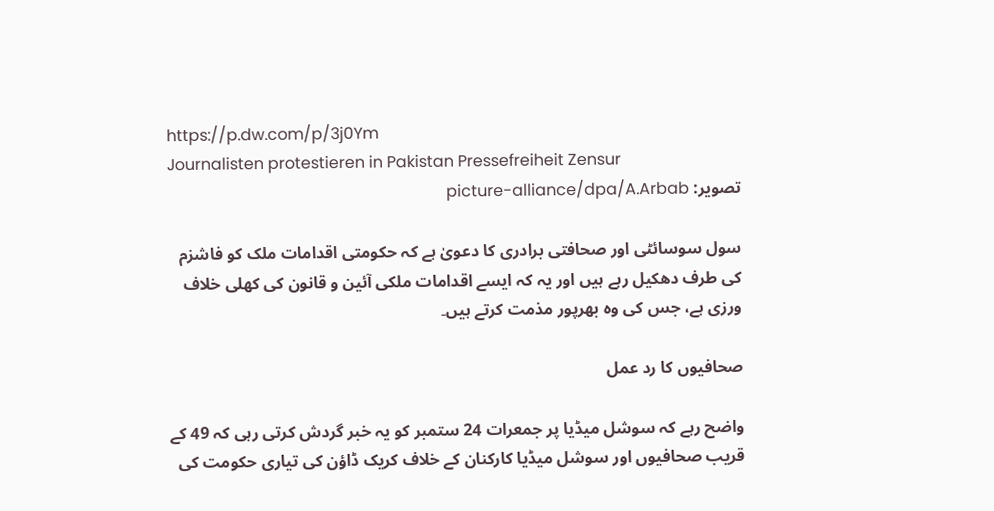https://p.dw.com/p/3j0Ym
Journalisten protestieren in Pakistan Pressefreiheit Zensur
تصویر: picture-alliance/dpa/A.Arbab

سول سوسائٹی اور صحافتی برادری کا دعویٰ ہے کہ حکومتی اقدامات ملک کو فاشزم کی طرف دھکیل رہے ہیں اور یہ کہ ایسے اقدامات ملکی آئین و قانون کی کھلی خلاف ورزی ہے، جس کی وہ بھرپور مذمت کرتے ہیں۔

صحافیوں کا رد عمل

واضح رہے کہ سوشل میڈیا پر جمعرات 24 ستمبر کو یہ خبر گردش کرتی رہی کہ 49 کے قریب صحافیوں اور سوشل میڈیا کارکنان کے خلاف کریک ڈاؤن کی تیاری حکومت کی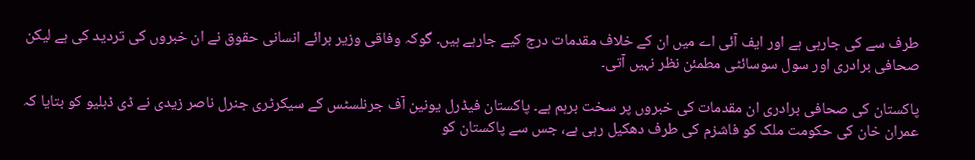طرف سے کی جارہی ہے اور ایف آئی اے میں ان کے خلاف مقدمات درج کیے جارہے ہیں۔ گوکہ وفاقی وزیر برائے انسانی حقوق نے ان خبروں کی تردید کی ہے لیکن صحافی برادری اور سول سوسائٹی مطمئن نظر نہیں آتی۔

پاکستان کی صحافی برادری ان مقدمات کی خبروں پر سخت برہم ہے۔ پاکستان فیڈرل یونین آف جرنلسٹس کے سیکرٹری جنرل ناصر زیدی نے ڈی ڈبلیو کو بتایا کہ عمران خان کی حکومت ملک کو فاشزم کی طرف دھکیل رہی ہے، جس سے پاکستان کو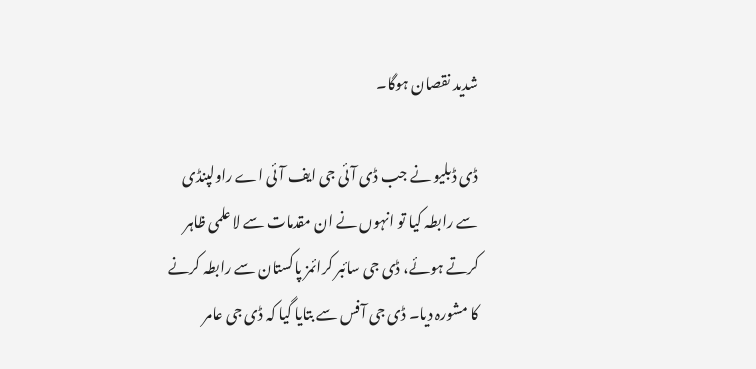شدید نقصان ہوگا۔

ڈی ڈبلیو نے جب ڈی آئی جی ایف آئی اے راولپنڈی سے رابطہ کیا تو انہوں نے ان مقدمات سے لا علمی ظاہر کرتے ہوئے، ڈی جی سائبر کرائمز پاکستان سے رابطہ کرنے کا مشورہ دیا۔ ڈی جی آفس سے بتایا گیا کہ ڈی جی عامر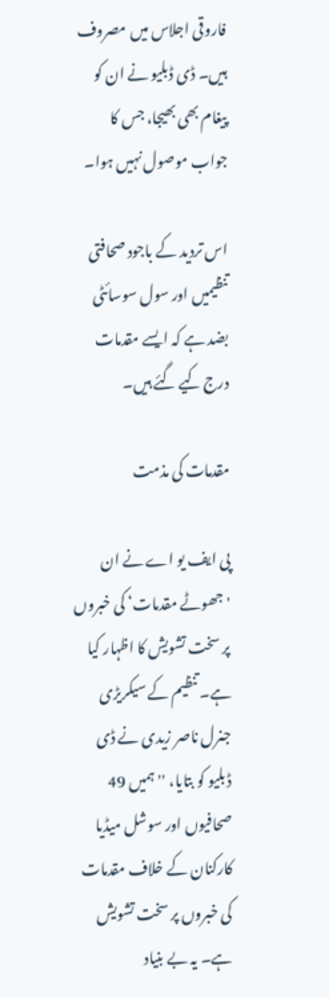فاروقی اجلاس میں مصروف ہیں۔ ڈی ڈبلیو نے ان کو پیغام بھی بھیجا، جس کا جواب موصول نہیں ہوا۔

اس تردید کے باجود صحافتی تنظیمیں اور سول سوسائٹی بضد ہے کہ ایسے مقدمات درج کیے گئے ہیں۔

مقدمات کی مذمت

پی ایف یو اے نے ان 'جھوٹے مقدمات‘ کی خبروں پر سخت تشویش کا اظہار کیا ہے۔ تنظیم کے سیکریڑی جنرل ناصر زیدی نے ڈی ڈبلیو کو بتایا، ''ہمیں 49 صحافیوں اور سوشل میڈیا کارکنان کے خلاف مقدمات کی خبروں پر سخت تشویش ہے۔ یہ بے بنیاد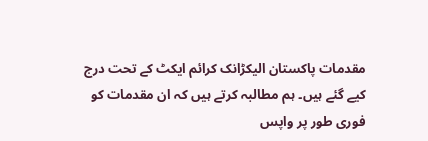مقدمات پاکستان الیکڑانک کرائم ایکٹ کے تحت درج کیے گئے ہیں۔ ہم مطالبہ کرتے ہیں کہ ان مقدمات کو فوری طور پر واپس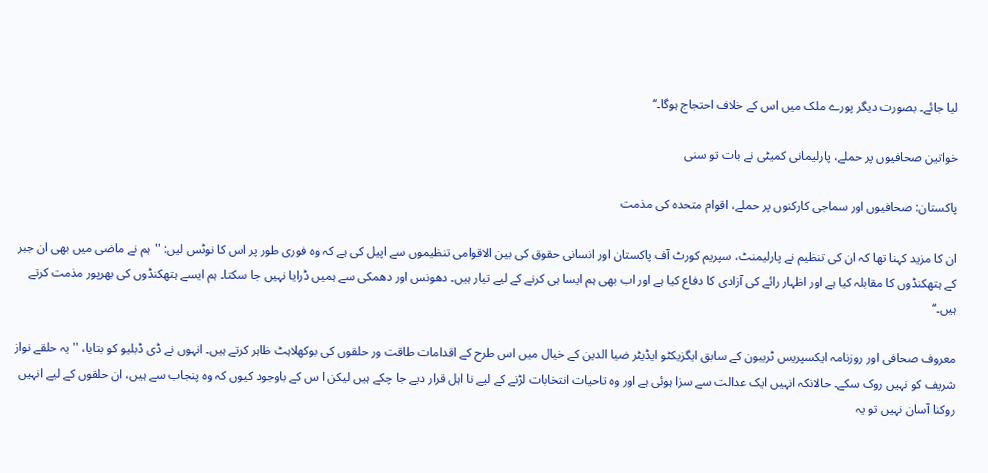لیا جائے۔ بصورت دیگر پورے ملک میں اس کے خلاف احتجاج ہوگا۔‘‘

خواتین صحافیوں پر حملے، پارلیمانی کمیٹی نے بات تو سنی

پاکستان: صحافیوں اور سماجی کارکنوں پر حملے، اقوام متحدہ کی مذمت

ان کا مزید کہنا تھا کہ ان کی تنظیم نے پارلیمنٹ، سپریم کورٹ آف پاکستان اور انسانی حقوق کی بین الاقوامی تنظیموں سے اپیل کی ہے کہ وہ فوری طور پر اس کا نوٹس لیں: ''ہم نے ماضی میں بھی ان جبر کے ہتھکنڈوں کا مقابلہ کیا ہے اور اظہار رائے کی آزادی کا دفاع کیا ہے اور اب بھی ہم ایسا ہی کرنے کے لیے تیار ہیں۔ دھونس اور دھمکی سے ہمیں ڈرایا نہیں جا سکتا۔ ہم ایسے ہتھکنڈوں کی بھرپور مذمت کرتے ہیں۔‘‘

معروف صحافی اور روزنامہ ایکسپریس ٹریبون کے سابق ایگزیکٹو ایڈیٹر ضیا الدین کے خیال میں اس طرح کے اقدامات طاقت ور حلقوں کی بوکھلاہٹ ظاہر کرتے ہیں۔ انہوں نے ڈی ڈبلیو کو بتایا، ''یہ حلقے نواز شریف کو نہیں روک سکے۔ حالانکہ انہیں ایک عدالت سے سزا ہوئی ہے اور وہ تاحیات انتخابات لڑنے کے لیے نا اہل قرار دیے جا چکے ہیں لیکن ا س کے باوجود کیوں کہ وہ پنجاب سے ہیں، ان حلقوں کے لیے انہیں روکنا آسان نہیں تو یہ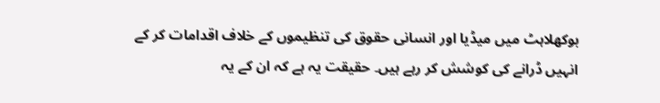بوکھلاہٹ میں میڈیا اور انسانی حقوق کی تنظیموں کے خلاف اقدامات کر کے انہیں ڈرانے کی کوشش کر رہے ہیں۔ حقیقت یہ ہے کہ ان کے یہ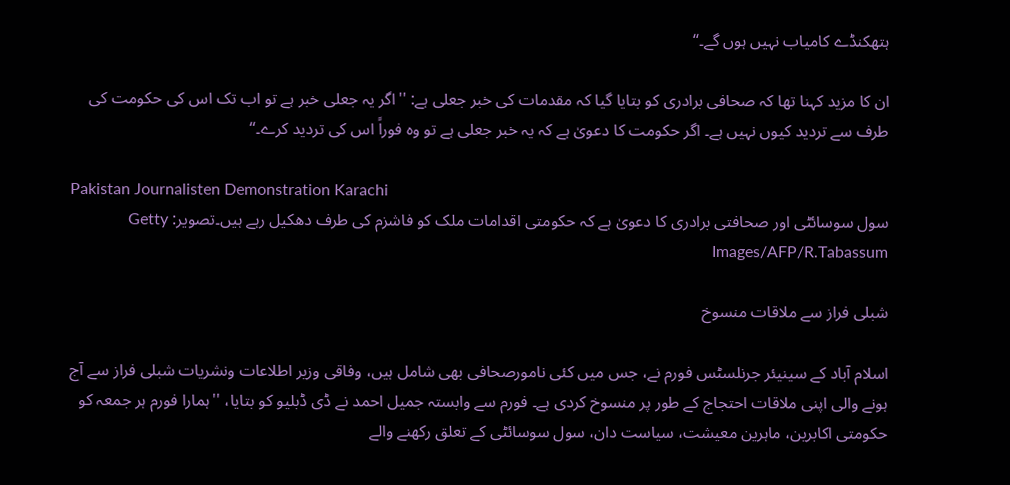ہتھکنڈے کامیاب نہیں ہوں گے۔‘‘

ان کا مزید کہنا تھا کہ صحافی برادری کو بتایا گیا کہ مقدمات کی خبر جعلی ہے: ''اگر یہ جعلی خبر ہے تو اب تک اس کی حکومت کی طرف سے تردید کیوں نہیں ہے۔ اگر حکومت کا دعویٰ ہے کہ یہ خبر جعلی ہے تو وہ فوراً اس کی تردید کرے۔‘‘

Pakistan Journalisten Demonstration Karachi
سول سوسائٹی اور صحافتی برادری کا دعویٰ ہے کہ حکومتی اقدامات ملک کو فاشزم کی طرف دھکیل رہے ہیں۔تصویر: Getty Images/AFP/R.Tabassum

شبلی فراز سے ملاقات منسوخ

اسلام آباد کے سینیئر جرنلسٹس فورم نے، جس میں کئی نامورصحافی بھی شامل ہیں، وفاقی وزیر اطلاعات ونشریات شبلی فراز سے آج ہونے والی اپنی ملاقات احتجاج کے طور پر منسوخ کردی ہے۔ فورم سے وابستہ جمیل احمد نے ڈی ڈبلیو کو بتایا، ''ہمارا فورم ہر جمعہ کو حکومتی اکابرین، ماہرین معیشت، سیاست دان، سول سوسائٹی کے تعلق رکھنے والے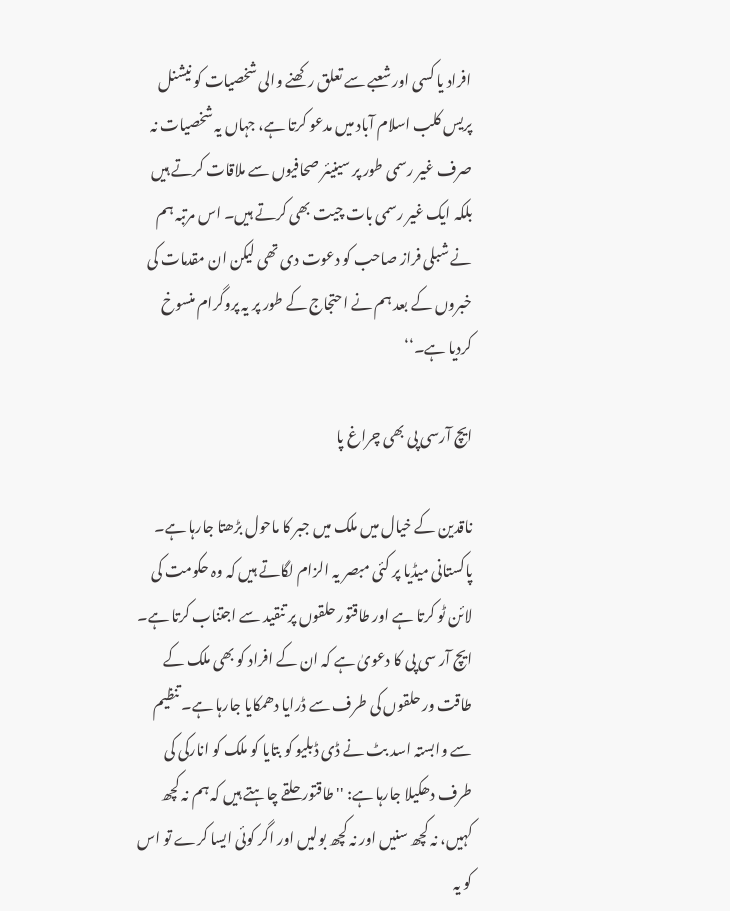افراد یا کسی اور شعبے سے تعلق رکھنے والی شخصیات کو نیشنل پریس کلب اسلام آباد میں مدعو کرتا ہے، جہاں یہ شخصیات نہ صرف غیر رسمی طور پر سینیئر صحافیوں سے ملاقات کرتے ہیں بلکہ ایک غیر رسمی بات چیت بھی کرتے ہیں۔ اس مرتبہ ہم نے شبلی فراز صاحب کو دعوت دی تھی لیکن ان مقدمات کی خبروں کے بعد ہم نے احتجاج کے طور پر یہ پروگرام منسوخ کردیا ہے۔‘‘

ایچ آرسی پی بھی چراغ پا

ناقدین کے خیال میں ملک میں جبر کا ماحول بڑھتا جارہا ہے۔ پاکستانی میڈیا پر کئی مبصر یہ الزام لگاتے ہیں کہ وہ حکومت کی لائن ٹو کرتا ہے اور طاقتور حلقوں پر تنقید سے اجتناب کرتا ہے۔ ایچ آر سی پی کا دعویٰ ہے کہ ان کے افراد کو بھی ملک کے طاقت ور حلقوں کی طرف سے ڈرایا دھمکایا جارہا ہے۔ تنظیم سے وابستہ اسد بٹ نے ڈی ڈبلیو کو بتایا کو ملک کو انارکی کی طرف دھکیلا جارہا ہے: ''طاقتور حلقے چاہتے ہیں کہ ہم نہ کچھ کہیں، نہ کچھ سنیں اور نہ کچھ بولیں اور اگر کوئی ایسا کرے تو اس کو یہ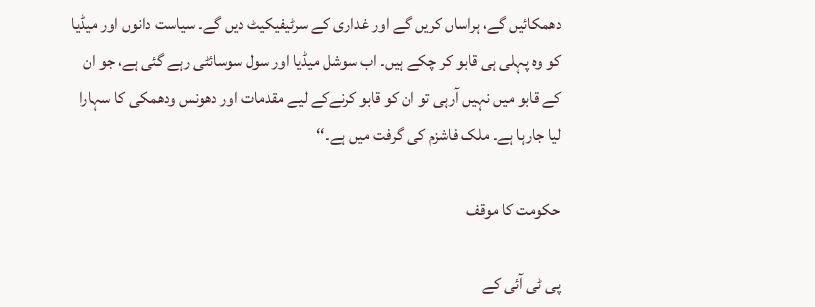دھمکائیں گے، ہراساں کریں گے اور غداری کے سرٹیفیکیٹ دیں گے۔ سیاست دانوں اور میڈیا کو وہ پہلی ہی قابو کر چکے ہیں۔ اب سوشل میڈیا اور سول سوسائٹی رہے گئی ہے، جو ان کے قابو میں نہیں آرہی تو ان کو قابو کرنےکے لیے مقدمات اور دھونس ودھمکی کا سہارا لیا جارہا ہے۔ ملک فاشزم کی گرفت میں ہے۔‘‘

حکومت کا موقف

پی ٹی آئی کے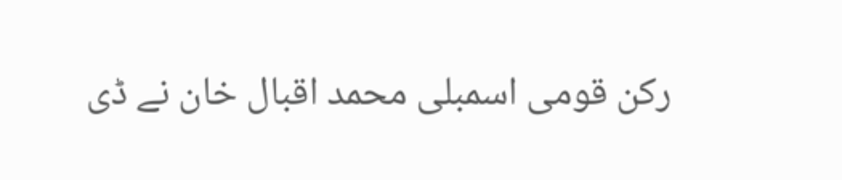رکن قومی اسمبلی محمد اقبال خان نے ڈی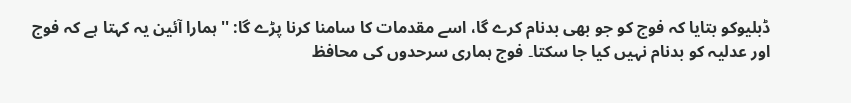ڈبلیوکو بتایا کہ فوج کو جو بھی بدنام کرے گا، اسے مقدمات کا سامنا کرنا پڑے گا: ''ہمارا آئین یہ کہتا ہے کہ فوج اور عدلیہ کو بدنام نہیں کیا جا سکتا۔ فوج ہماری سرحدوں کی محافظ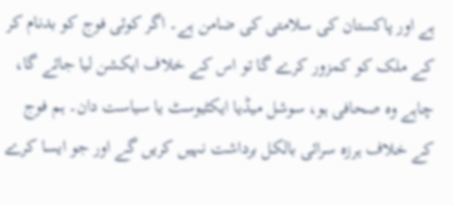ہے اور پاکستان کی سلامتی کی ضامن ہے۔ اگر کوئی فوج کو بدنام کر کے ملک کو کمزور کرے گا تو اس کے خلاف ایکشن لیا جائے گا، چاہے وہ صحافی ہو، سوشل میڈیا ایکٹیوسٹ یا سیاست دان۔ ہم فوج کے خلاف ہرزہ سرائی بالکل برداشت نہیں کریں گے اور جو ایسا کرے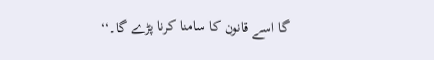گا اسے قانون کا سامنا کرنا پڑے گا۔‘‘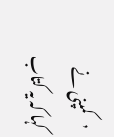’کمپنی نے کہا کہ یہ کتاب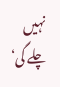نہیں چلے گی‘